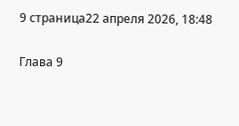9 страница22 апреля 2026, 18:48

Глава 9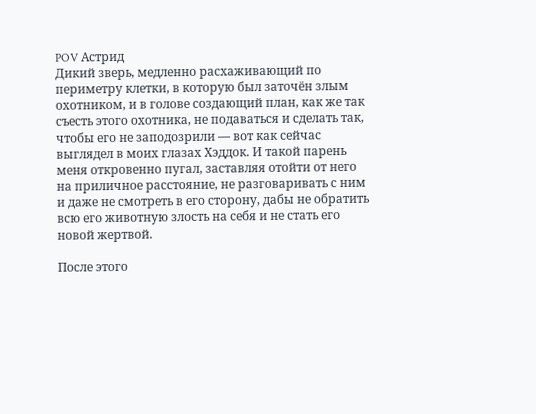POV Астрид
Дикий зверь, медленно расхаживающий по периметру клетки, в которую был заточён злым охотником, и в голове создающий план, как же так съесть этого охотника, не подаваться и сделать так, чтобы его не заподозрили — вот как сейчас выглядел в моих глазах Хэддок. И такой парень меня откровенно пугал, заставляя отойти от него на приличное расстояние, не разговаривать с ним и даже не смотреть в его сторону, дабы не обратить всю его животную злость на себя и не стать его новой жертвой.

После этого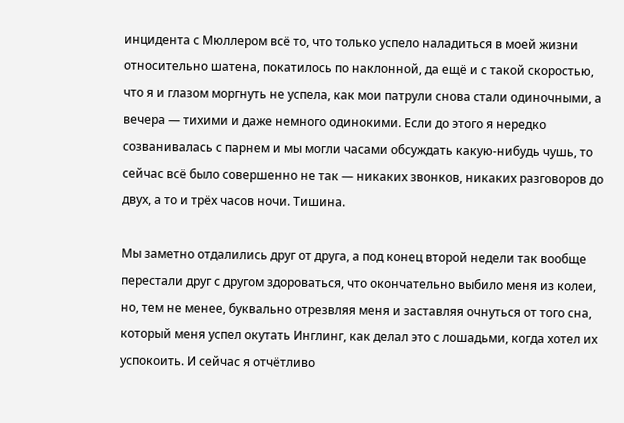инцидента с Мюллером всё то, что только успело наладиться в моей жизни относительно шатена, покатилось по наклонной, да ещё и с такой скоростью, что я и глазом моргнуть не успела, как мои патрули снова стали одиночными, а вечера — тихими и даже немного одинокими. Если до этого я нередко созванивалась с парнем и мы могли часами обсуждать какую-нибудь чушь, то сейчас всё было совершенно не так — никаких звонков, никаких разговоров до двух, а то и трёх часов ночи. Тишина.

Мы заметно отдалились друг от друга, а под конец второй недели так вообще перестали друг с другом здороваться, что окончательно выбило меня из колеи, но, тем не менее, буквально отрезвляя меня и заставляя очнуться от того сна, который меня успел окутать Инглинг, как делал это с лошадьми, когда хотел их успокоить. И сейчас я отчётливо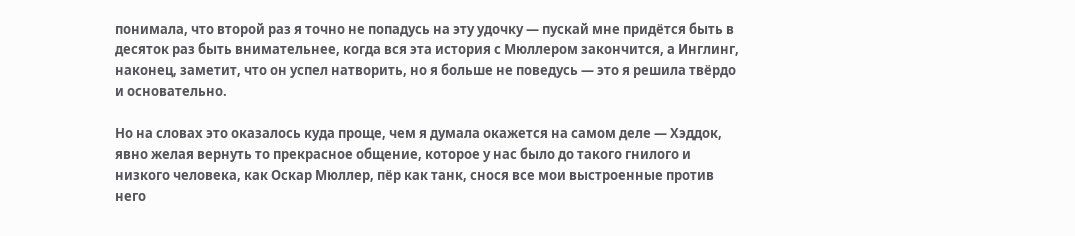понимала, что второй раз я точно не попадусь на эту удочку — пускай мне придётся быть в десяток раз быть внимательнее, когда вся эта история с Мюллером закончится, а Инглинг, наконец, заметит, что он успел натворить, но я больше не поведусь — это я решила твёрдо и основательно.

Но на словах это оказалось куда проще, чем я думала окажется на самом деле — Хэддок, явно желая вернуть то прекрасное общение, которое у нас было до такого гнилого и низкого человека, как Оскар Мюллер, пёр как танк, снося все мои выстроенные против него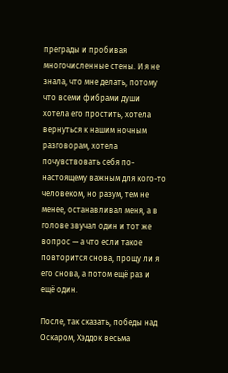преграды и пробивая многочисленные стены. И я не знала, что мне делать, потому что всеми фибрами души хотела его простить, хотела вернуться к нашим ночным разговорам, хотела почувствовать себя по-настоящему важным для кого-то человеком, но разум, тем не менее, останавливал меня, а в голове звучал один и тот же вопрос — а что если такое повторится снова, прощу ли я его снова, а потом ещё раз и ещё один.

После, так сказать, победы над Оскаром, Хэддок весьма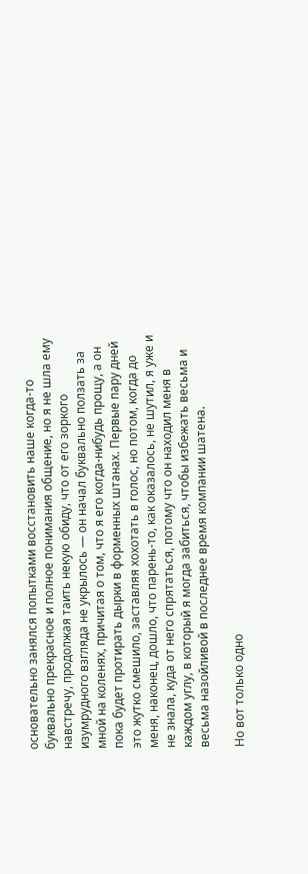основательно занялся попытками восстановить наше когда-то буквально прекрасное и полное понимания общение, но я не шла ему навстречу, продолжая таить некую обиду, что от его зоркого изумрудного взгляда не укрылось — он начал буквально ползать за мной на коленях, причитая о том, что я его когда-нибудь прощу, а он пока будет протирать дырки в форменных штанах. Первые пару дней это жутко смешило, заставляя хохотать в голос, но потом, когда до меня, наконец, дошло, что парень-то, как оказалось, не шутил, я уже и не знала, куда от него спрятаться, потому что он находил меня в каждом углу, в который я могда забиться, чтобы избежать весьма и весьма назойливой в последнее время компании шатена.

Но вот только одно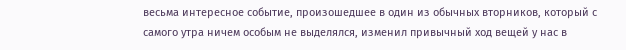весьма интересное событие, произошедшее в один из обычных вторников, который с самого утра ничем особым не выделялся, изменил привычный ход вещей у нас в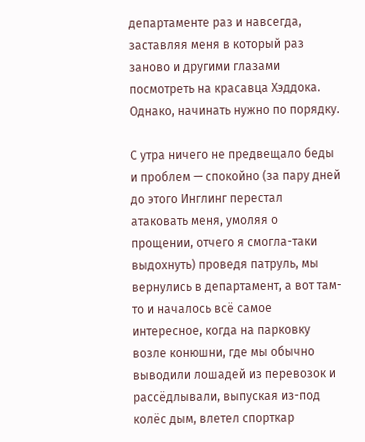департаменте раз и навсегда, заставляя меня в который раз заново и другими глазами посмотреть на красавца Хэддока. Однако, начинать нужно по порядку.

С утра ничего не предвещало беды и проблем — спокойно (за пару дней до этого Инглинг перестал атаковать меня, умоляя о прощении, отчего я смогла-таки выдохнуть) проведя патруль, мы вернулись в департамент, а вот там-то и началось всё самое интересное, когда на парковку возле конюшни, где мы обычно выводили лошадей из перевозок и рассёдлывали, выпуская из-под колёс дым, влетел спорткар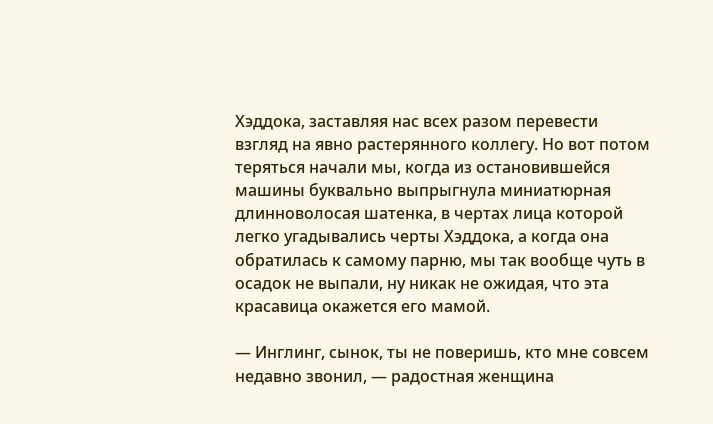Хэддока, заставляя нас всех разом перевести взгляд на явно растерянного коллегу. Но вот потом теряться начали мы, когда из остановившейся машины буквально выпрыгнула миниатюрная длинноволосая шатенка, в чертах лица которой легко угадывались черты Хэддока, а когда она обратилась к самому парню, мы так вообще чуть в осадок не выпали, ну никак не ожидая, что эта красавица окажется его мамой.

— Инглинг, сынок, ты не поверишь, кто мне совсем недавно звонил, — радостная женщина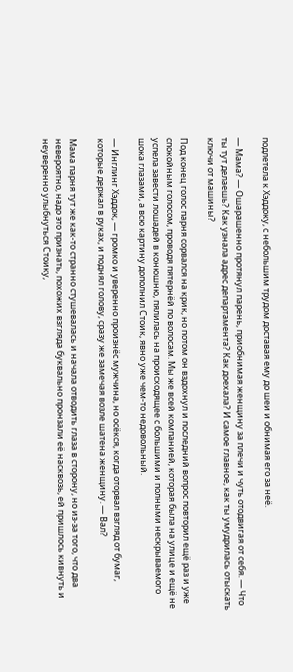подлетела к Хэддоку, с небольшим трудом доставая ему до шеи и обнимая его за неё.

— Мама? — Ошарашенно протянул парень, приобнимая женщину за плечи и чуть отодвигая от себя. — Что ты тут делаешь? Как узнала адрес департамента? Как доехала? И самое главное, как ты умудрилась отыскать ключи от машины?

Под конец голос парня сорвался на крик, но потом он вздохнул и последний вопрос повторил ещё раз и уже спокойным голосом, проводя пятернёй по волосам. Мы же всей компанией, которая была на улице и ещё не успела завести лошадей в конюшню, пялилась на происходящее с большими и полными нескрываемого шока глазами, а всю картину дополнил Стоик, явно уже чем-то недовольный.

— Инглинг Хэддок, — громко и уверенно произнёс мужчина, но осёкся, когда оторвал взгляд от бумаг, которые держал в руках, и поднял голову, сразу же замечая возле шатена женщину. — Вал?

Мама парня тут же как-то странно стушевалась и начала отводить глаза в сторону, но из-за того, что два невероятно, надо это признать, похожих взгляда буквально пронзали её насквозь, ей пришлось кивнуть и неуверенно улыбнуться Стоику,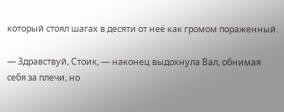который стоял шагах в десяти от неё как громом пораженный.

— Здравствуй, Стоик, — наконец выдохнула Вал, обнимая себя за плечи, но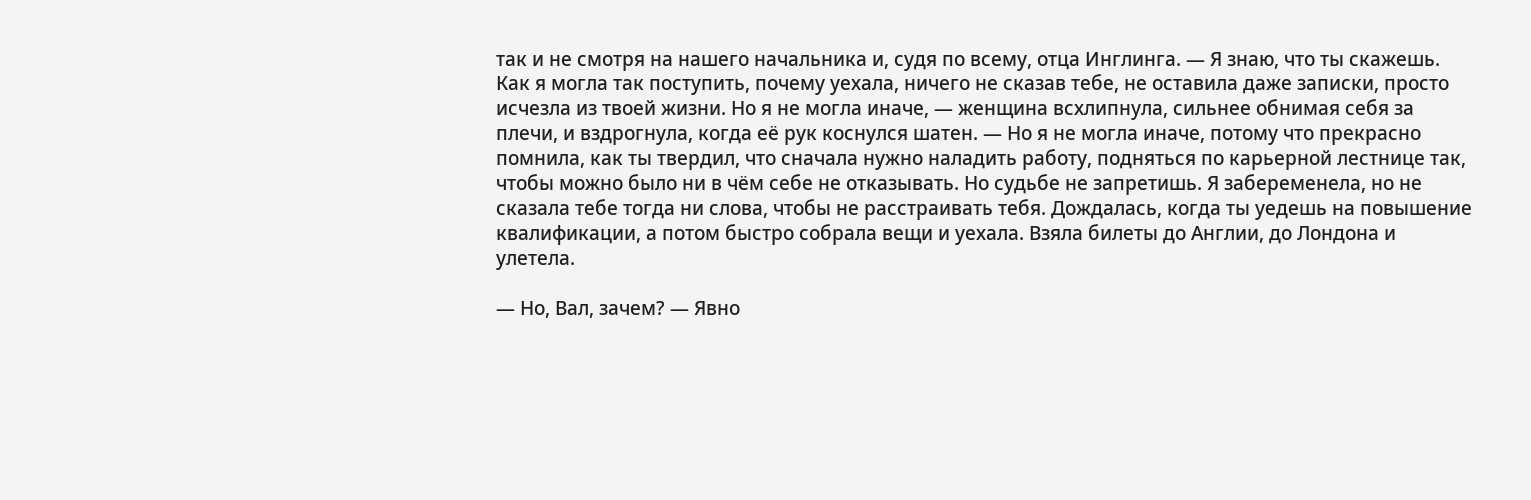так и не смотря на нашего начальника и, судя по всему, отца Инглинга. — Я знаю, что ты скажешь. Как я могла так поступить, почему уехала, ничего не сказав тебе, не оставила даже записки, просто исчезла из твоей жизни. Но я не могла иначе, — женщина всхлипнула, сильнее обнимая себя за плечи, и вздрогнула, когда её рук коснулся шатен. — Но я не могла иначе, потому что прекрасно помнила, как ты твердил, что сначала нужно наладить работу, подняться по карьерной лестнице так, чтобы можно было ни в чём себе не отказывать. Но судьбе не запретишь. Я забеременела, но не сказала тебе тогда ни слова, чтобы не расстраивать тебя. Дождалась, когда ты уедешь на повышение квалификации, а потом быстро собрала вещи и уехала. Взяла билеты до Англии, до Лондона и улетела.

— Но, Вал, зачем? — Явно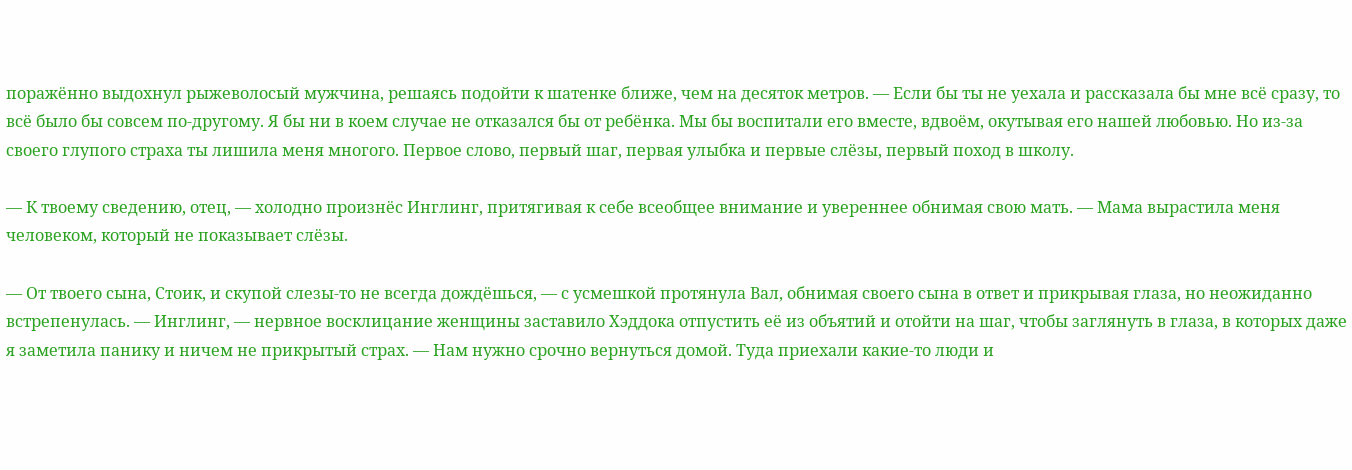поражённо выдохнул рыжеволосый мужчина, решаясь подойти к шатенке ближе, чем на десяток метров. — Если бы ты не уехала и рассказала бы мне всё сразу, то всё было бы совсем по-другому. Я бы ни в коем случае не отказался бы от ребёнка. Мы бы воспитали его вместе, вдвоём, окутывая его нашей любовью. Но из-за своего глупого страха ты лишила меня многого. Первое слово, первый шаг, первая улыбка и первые слёзы, первый поход в школу.

— К твоему сведению, отец, — холодно произнёс Инглинг, притягивая к себе всеобщее внимание и увереннее обнимая свою мать. — Мама вырастила меня человеком, который не показывает слёзы.

— От твоего сына, Стоик, и скупой слезы-то не всегда дождёшься, — с усмешкой протянула Вал, обнимая своего сына в ответ и прикрывая глаза, но неожиданно встрепенулась. — Инглинг, — нервное восклицание женщины заставило Хэддока отпустить её из объятий и отойти на шаг, чтобы заглянуть в глаза, в которых даже я заметила панику и ничем не прикрытый страх. — Нам нужно срочно вернуться домой. Туда приехали какие-то люди и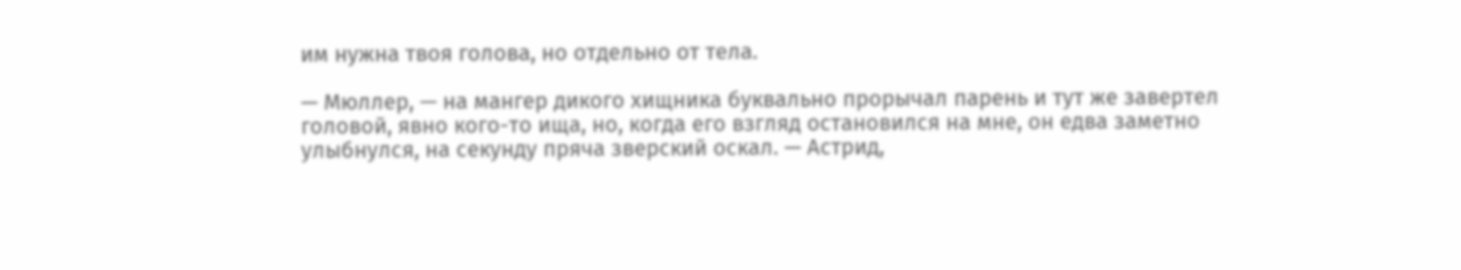им нужна твоя голова, но отдельно от тела.

— Мюллер, — на мангер дикого хищника буквально прорычал парень и тут же завертел головой, явно кого-то ища, но, когда его взгляд остановился на мне, он едва заметно улыбнулся, на секунду пряча зверский оскал. — Астрид,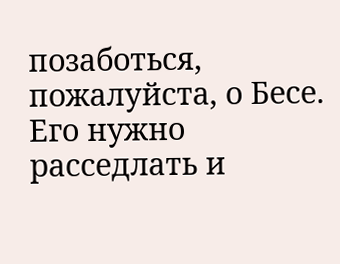позаботься, пожалуйста, о Бесе. Его нужно расседлать и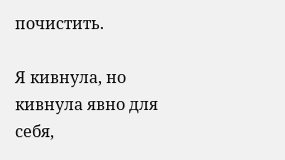почистить.

Я кивнула, но кивнула явно для себя,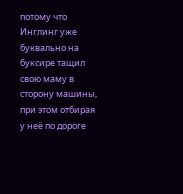потому что Инглинг уже буквально на буксире тащил свою маму в сторону машины, при этом отбирая у неё по дороге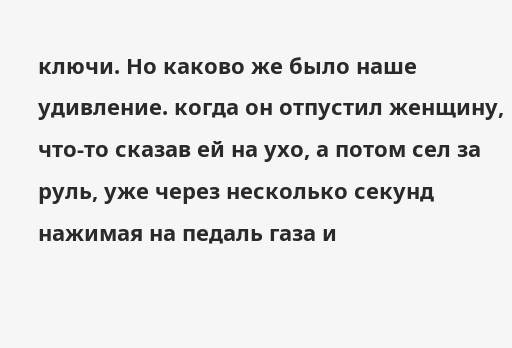ключи. Но каково же было наше удивление. когда он отпустил женщину, что-то сказав ей на ухо, а потом сел за руль, уже через несколько секунд нажимая на педаль газа и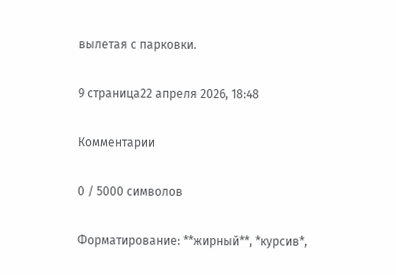вылетая с парковки.

9 страница22 апреля 2026, 18:48

Комментарии

0 / 5000 символов

Форматирование: **жирный**, *курсив*,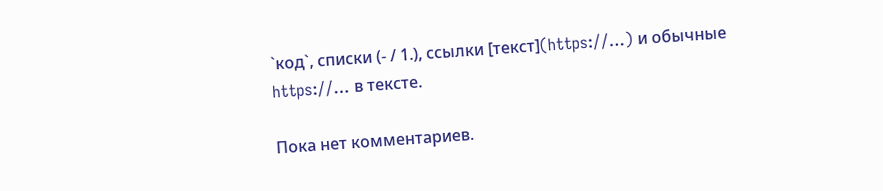`код`, списки (- / 1.), ссылки [текст](https://…) и обычные https://… в тексте.

Пока нет комментариев.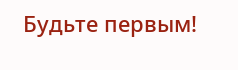Будьте первым!